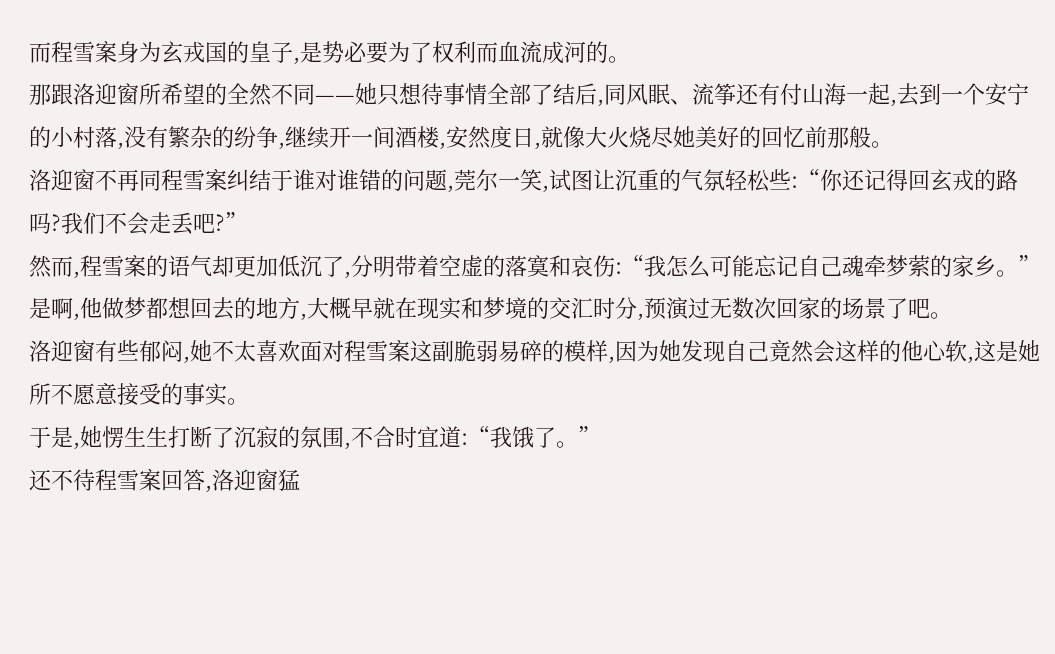而程雪案身为玄戎国的皇子,是势必要为了权利而血流成河的。
那跟洛迎窗所希望的全然不同——她只想待事情全部了结后,同风眠、流筝还有付山海一起,去到一个安宁的小村落,没有繁杂的纷争,继续开一间酒楼,安然度日,就像大火烧尽她美好的回忆前那般。
洛迎窗不再同程雪案纠结于谁对谁错的问题,莞尔一笑,试图让沉重的气氛轻松些:“你还记得回玄戎的路吗?我们不会走丢吧?”
然而,程雪案的语气却更加低沉了,分明带着空虚的落寞和哀伤:“我怎么可能忘记自己魂牵梦萦的家乡。”
是啊,他做梦都想回去的地方,大概早就在现实和梦境的交汇时分,预演过无数次回家的场景了吧。
洛迎窗有些郁闷,她不太喜欢面对程雪案这副脆弱易碎的模样,因为她发现自己竟然会这样的他心软,这是她所不愿意接受的事实。
于是,她愣生生打断了沉寂的氛围,不合时宜道:“我饿了。”
还不待程雪案回答,洛迎窗猛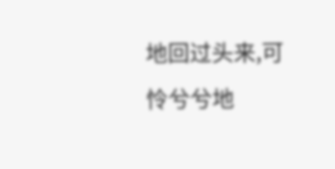地回过头来,可怜兮兮地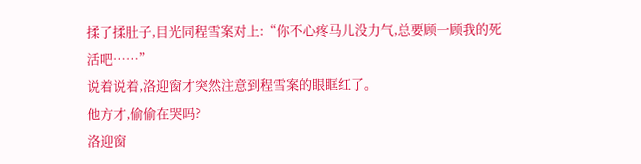揉了揉肚子,目光同程雪案对上:“你不心疼马儿没力气,总要顾一顾我的死活吧……”
说着说着,洛迎窗才突然注意到程雪案的眼眶红了。
他方才,偷偷在哭吗?
洛迎窗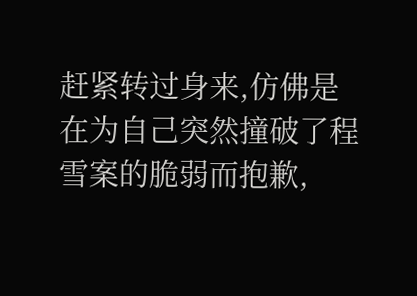赶紧转过身来,仿佛是在为自己突然撞破了程雪案的脆弱而抱歉,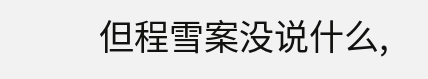但程雪案没说什么,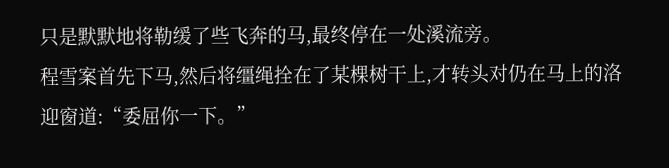只是默默地将勒缓了些飞奔的马,最终停在一处溪流旁。
程雪案首先下马,然后将缰绳拴在了某棵树干上,才转头对仍在马上的洛迎窗道:“委屈你一下。”